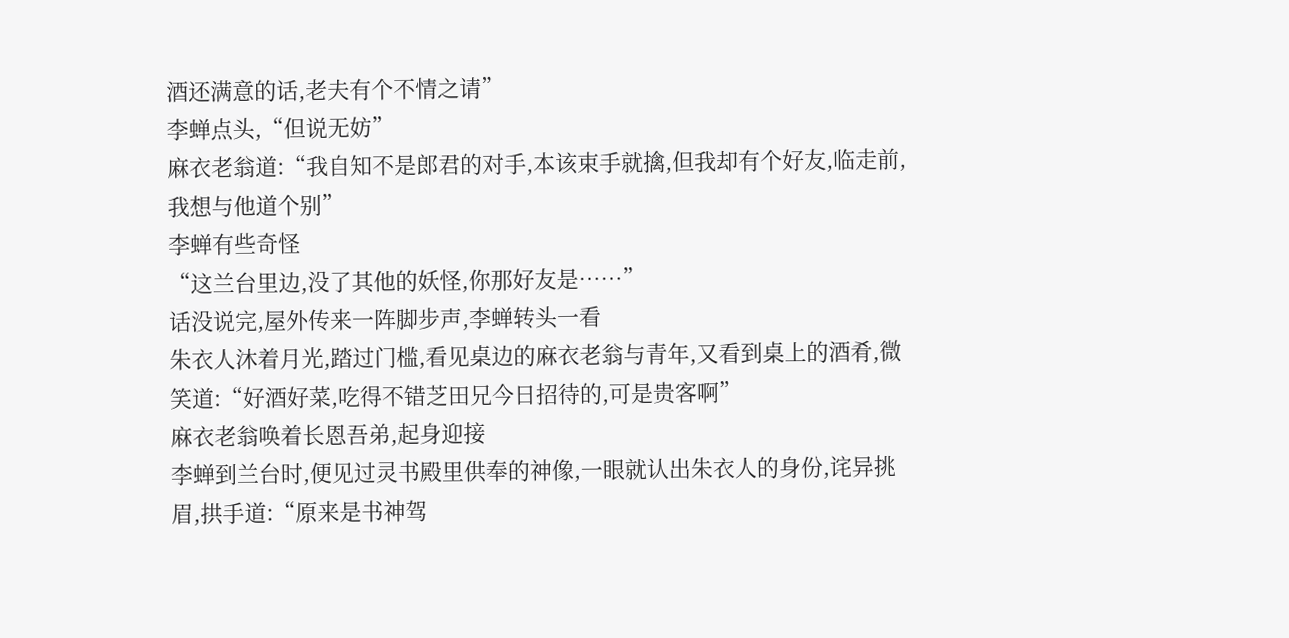酒还满意的话,老夫有个不情之请”
李蝉点头,“但说无妨”
麻衣老翁道:“我自知不是郎君的对手,本该束手就擒,但我却有个好友,临走前,我想与他道个别”
李蝉有些奇怪
“这兰台里边,没了其他的妖怪,你那好友是……”
话没说完,屋外传来一阵脚步声,李蝉转头一看
朱衣人沐着月光,踏过门槛,看见桌边的麻衣老翁与青年,又看到桌上的酒肴,微笑道:“好酒好菜,吃得不错芝田兄今日招待的,可是贵客啊”
麻衣老翁唤着长恩吾弟,起身迎接
李蝉到兰台时,便见过灵书殿里供奉的神像,一眼就认出朱衣人的身份,诧异挑眉,拱手道:“原来是书神驾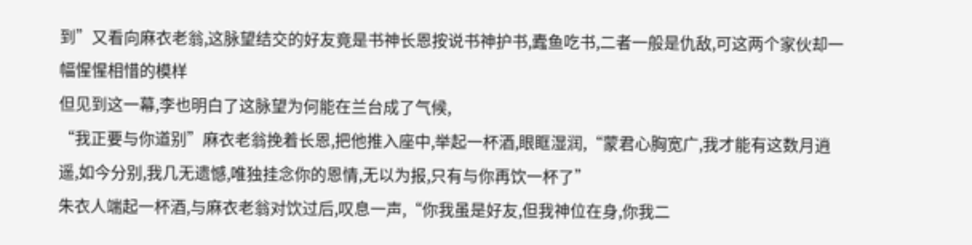到”又看向麻衣老翁,这脉望结交的好友竟是书神长恩按说书神护书,蠹鱼吃书,二者一般是仇敌,可这两个家伙却一幅惺惺相惜的模样
但见到这一幕,李也明白了这脉望为何能在兰台成了气候,
“我正要与你道别”麻衣老翁挽着长恩,把他推入座中,举起一杯酒,眼眶湿润,“蒙君心胸宽广,我才能有这数月逍遥,如今分别,我几无遗憾,唯独挂念你的恩情,无以为报,只有与你再饮一杯了”
朱衣人端起一杯酒,与麻衣老翁对饮过后,叹息一声,“你我虽是好友,但我神位在身,你我二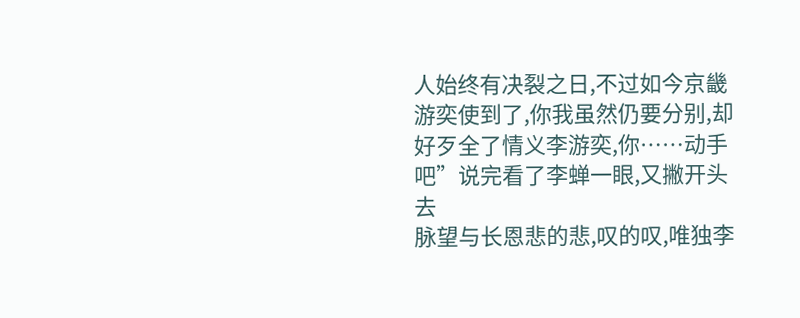人始终有决裂之日,不过如今京畿游奕使到了,你我虽然仍要分别,却好歹全了情义李游奕,你……动手吧”说完看了李蝉一眼,又撇开头去
脉望与长恩悲的悲,叹的叹,唯独李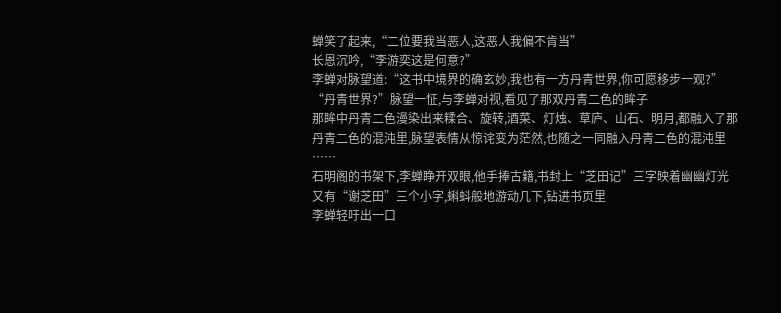蝉笑了起来,“二位要我当恶人,这恶人我偏不肯当”
长恩沉吟,“李游奕这是何意?”
李蝉对脉望道:“这书中境界的确玄妙,我也有一方丹青世界,你可愿移步一观?”
“丹青世界?”脉望一怔,与李蝉对视,看见了那双丹青二色的眸子
那眸中丹青二色漫染出来糅合、旋转,酒菜、灯烛、草庐、山石、明月,都融入了那丹青二色的混沌里,脉望表情从惊诧变为茫然,也随之一同融入丹青二色的混沌里
……
石明阁的书架下,李蝉睁开双眼,他手捧古籍,书封上“芝田记”三字映着幽幽灯光
又有“谢芝田”三个小字,蝌蚪般地游动几下,钻进书页里
李蝉轻吁出一口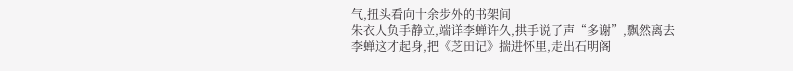气,扭头看向十余步外的书架间
朱衣人负手静立,端详李蝉许久,拱手说了声“多谢”,飘然离去
李蝉这才起身,把《芝田记》揣进怀里,走出石明阁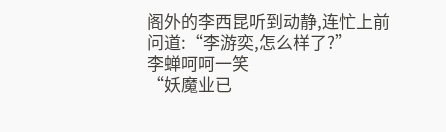阁外的李西昆听到动静,连忙上前问道:“李游奕,怎么样了?”
李蝉呵呵一笑
“妖魔业已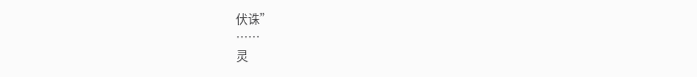伏诛”
……
灵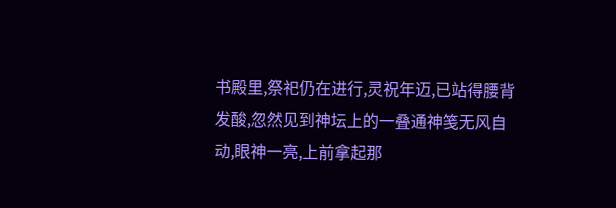书殿里,祭祀仍在进行,灵祝年迈,已站得腰背发酸,忽然见到神坛上的一叠通神笺无风自动,眼神一亮,上前拿起那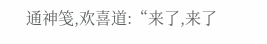通神笺,欢喜道:“来了,来了